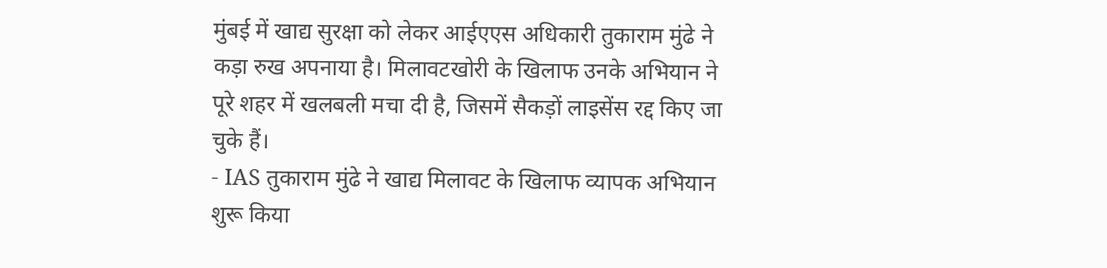मुंबई में खाद्य सुरक्षा को लेकर आईएएस अधिकारी तुकाराम मुंढे ने कड़ा रुख अपनाया है। मिलावटखोरी के खिलाफ उनके अभियान ने पूरे शहर में खलबली मचा दी है, जिसमें सैकड़ों लाइसेंस रद्द किए जा चुके हैं।
- IAS तुकाराम मुंढे ने खाद्य मिलावट के खिलाफ व्यापक अभियान शुरू किया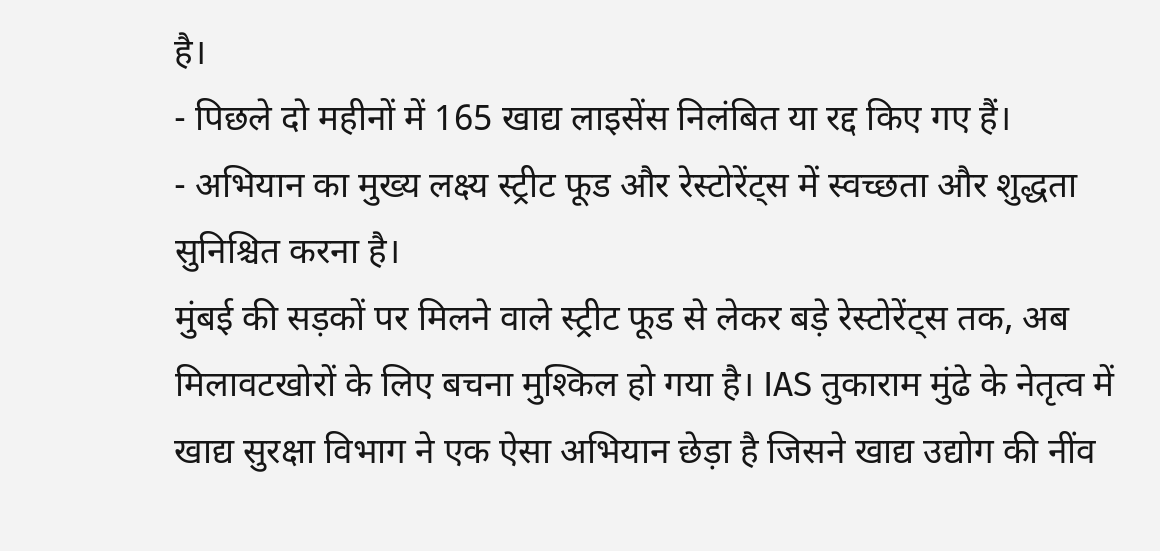है।
- पिछले दो महीनों में 165 खाद्य लाइसेंस निलंबित या रद्द किए गए हैं।
- अभियान का मुख्य लक्ष्य स्ट्रीट फूड और रेस्टोरेंट्स में स्वच्छता और शुद्धता सुनिश्चित करना है।
मुंबई की सड़कों पर मिलने वाले स्ट्रीट फूड से लेकर बड़े रेस्टोरेंट्स तक, अब मिलावटखोरों के लिए बचना मुश्किल हो गया है। IAS तुकाराम मुंढे के नेतृत्व में खाद्य सुरक्षा विभाग ने एक ऐसा अभियान छेड़ा है जिसने खाद्य उद्योग की नींव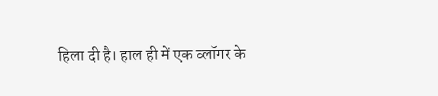हिला दी है। हाल ही में एक व्लॉगर के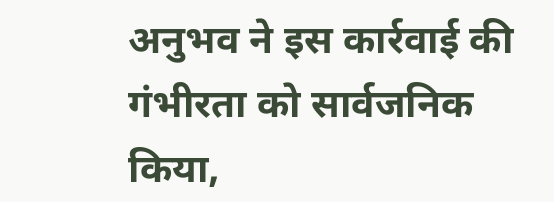अनुभव ने इस कार्रवाई की गंभीरता को सार्वजनिक किया,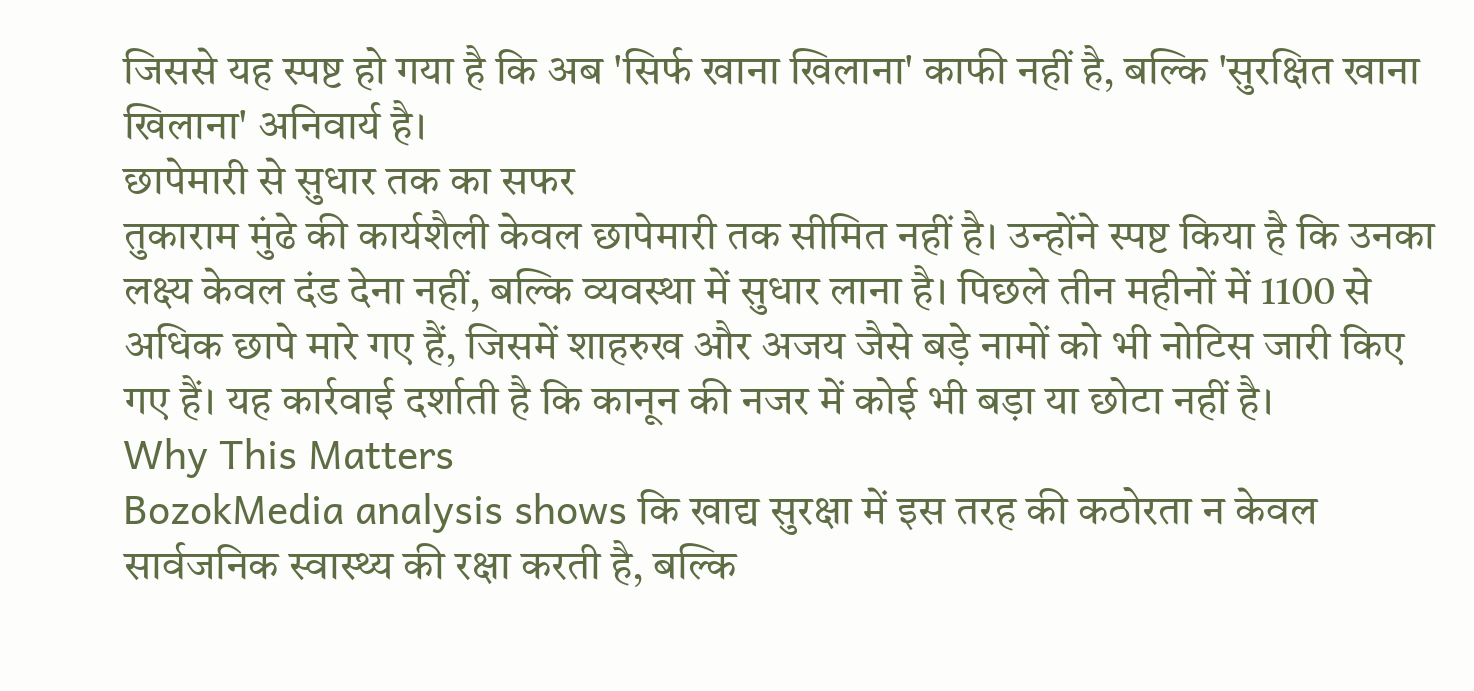जिससे यह स्पष्ट हो गया है कि अब 'सिर्फ खाना खिलाना' काफी नहीं है, बल्कि 'सुरक्षित खाना खिलाना' अनिवार्य है।
छापेमारी से सुधार तक का सफर
तुकाराम मुंढे की कार्यशैली केवल छापेमारी तक सीमित नहीं है। उन्होंने स्पष्ट किया है कि उनका लक्ष्य केवल दंड देना नहीं, बल्कि व्यवस्था में सुधार लाना है। पिछले तीन महीनों में 1100 से अधिक छापे मारे गए हैं, जिसमें शाहरुख और अजय जैसे बड़े नामों को भी नोटिस जारी किए गए हैं। यह कार्रवाई दर्शाती है कि कानून की नजर में कोई भी बड़ा या छोटा नहीं है।
Why This Matters
BozokMedia analysis shows कि खाद्य सुरक्षा में इस तरह की कठोरता न केवल सार्वजनिक स्वास्थ्य की रक्षा करती है, बल्कि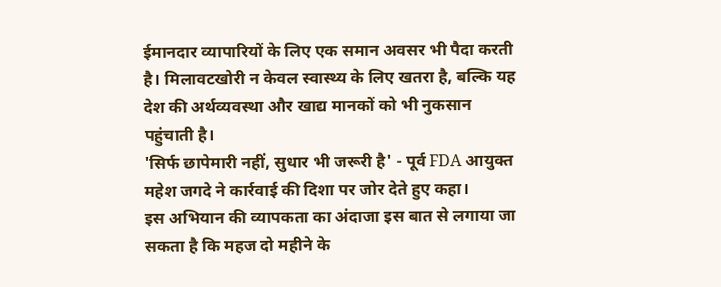ईमानदार व्यापारियों के लिए एक समान अवसर भी पैदा करती है। मिलावटखोरी न केवल स्वास्थ्य के लिए खतरा है, बल्कि यह देश की अर्थव्यवस्था और खाद्य मानकों को भी नुकसान पहुंचाती है।
'सिर्फ छापेमारी नहीं, सुधार भी जरूरी है' - पूर्व FDA आयुक्त महेश जगदे ने कार्रवाई की दिशा पर जोर देते हुए कहा।
इस अभियान की व्यापकता का अंदाजा इस बात से लगाया जा सकता है कि महज दो महीने के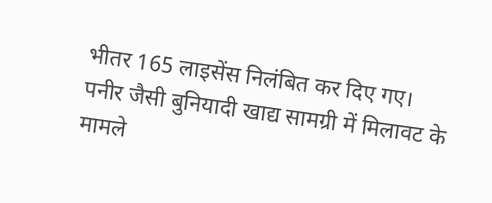भीतर 165 लाइसेंस निलंबित कर दिए गए। पनीर जैसी बुनियादी खाद्य सामग्री में मिलावट के मामले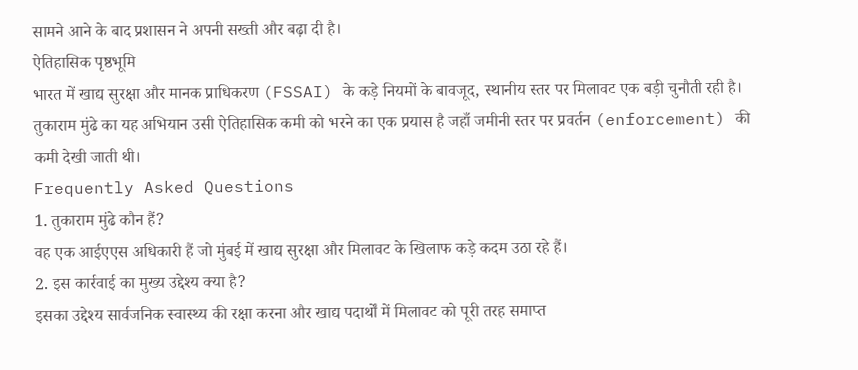सामने आने के बाद प्रशासन ने अपनी सख्ती और बढ़ा दी है।
ऐतिहासिक पृष्ठभूमि
भारत में खाद्य सुरक्षा और मानक प्राधिकरण (FSSAI) के कड़े नियमों के बावजूद, स्थानीय स्तर पर मिलावट एक बड़ी चुनौती रही है। तुकाराम मुंढे का यह अभियान उसी ऐतिहासिक कमी को भरने का एक प्रयास है जहाँ जमीनी स्तर पर प्रवर्तन (enforcement) की कमी देखी जाती थी।
Frequently Asked Questions
1. तुकाराम मुंढे कौन हैं?
वह एक आईएएस अधिकारी हैं जो मुंबई में खाद्य सुरक्षा और मिलावट के खिलाफ कड़े कदम उठा रहे हैं।
2. इस कार्रवाई का मुख्य उद्देश्य क्या है?
इसका उद्देश्य सार्वजनिक स्वास्थ्य की रक्षा करना और खाद्य पदार्थों में मिलावट को पूरी तरह समाप्त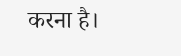करना है।